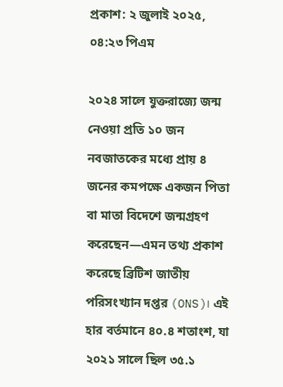প্রকাশ: ২ জুলাই ২০২৫, ০৪:২৩ পিএম

২০২৪ সালে যুক্তরাজ্যে জন্ম নেওয়া প্রতি ১০ জন নবজাতকের মধ্যে প্রায় ৪ জনের কমপক্ষে একজন পিতা বা মাতা বিদেশে জন্মগ্রহণ করেছেন—এমন তথ্য প্রকাশ করেছে ব্রিটিশ জাতীয় পরিসংখ্যান দপ্তর (ONS)। এই হার বর্তমানে ৪০.৪ শতাংশ, যা ২০২১ সালে ছিল ৩৫.১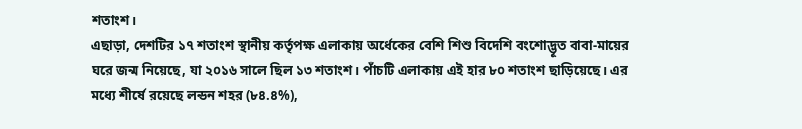শতাংশ।
এছাড়া, দেশটির ১৭ শতাংশ স্থানীয় কর্তৃপক্ষ এলাকায় অর্ধেকের বেশি শিশু বিদেশি বংশোদ্ভূত বাবা-মায়ের ঘরে জন্ম নিয়েছে, যা ২০১৬ সালে ছিল ১৩ শতাংশ। পাঁচটি এলাকায় এই হার ৮০ শতাংশ ছাড়িয়েছে। এর মধ্যে শীর্ষে রয়েছে লন্ডন শহর (৮৪.৪%),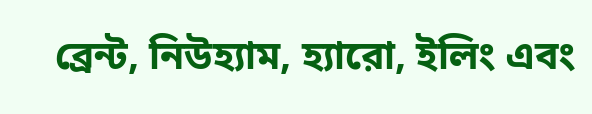ব্রেন্ট, নিউহ্যাম, হ্যারো, ইলিং এবং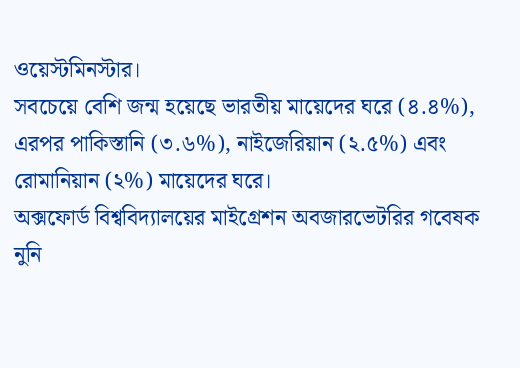ওয়েস্টমিনস্টার।
সবচেয়ে বেশি জন্ম হয়েছে ভারতীয় মায়েদের ঘরে (৪.৪%), এরপর পাকিস্তানি (৩.৬%), নাইজেরিয়ান (২.৫%) এবং রোমানিয়ান (২%) মায়েদের ঘরে।
অক্সফোর্ড বিশ্ববিদ্যালয়ের মাইগ্রেশন অবজারভেটরির গবেষক নুনি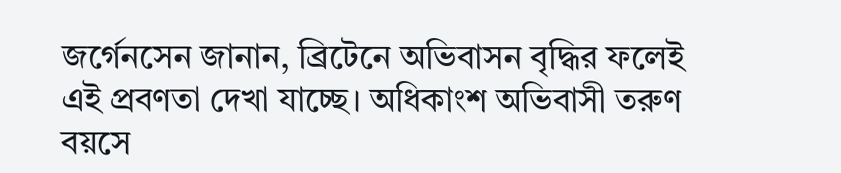জর্গেনসেন জানান, ব্রিটেনে অভিবাসন বৃদ্ধির ফলেই এই প্রবণতা দেখা যাচ্ছে। অধিকাংশ অভিবাসী তরুণ বয়সে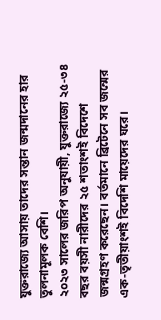যুক্তরাজ্যে আসায় তাদের সন্তান জন্মদানের হার তুলনামূলক বেশি।
২০২৩ সালের জরিপ অনুযায়ী, যুক্তরাজ্যে ২৫-৩৪ বছর বয়সী নারীদের ২৫ শতাংশই বিদেশে জন্মগ্রহণ করেছেন। বর্তমানে ব্রিটেনে সব জন্মের এক-তৃতীয়াংশই বিদেশি মায়েদের ঘরে।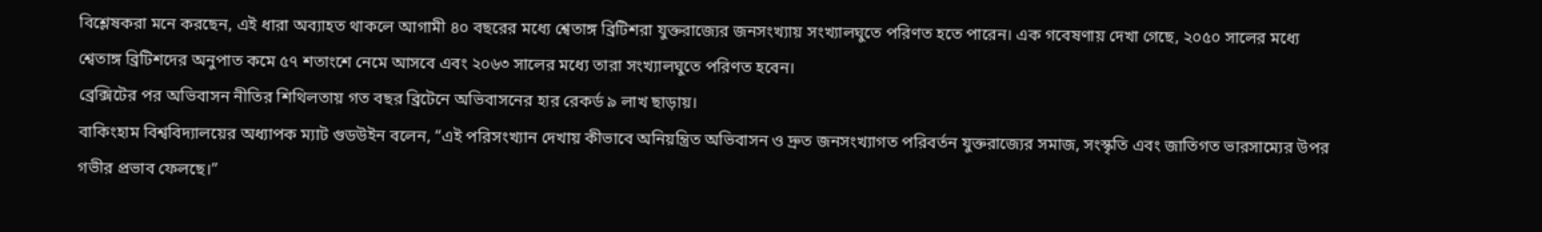বিশ্লেষকরা মনে করছেন, এই ধারা অব্যাহত থাকলে আগামী ৪০ বছরের মধ্যে শ্বেতাঙ্গ ব্রিটিশরা যুক্তরাজ্যের জনসংখ্যায় সংখ্যালঘুতে পরিণত হতে পারেন। এক গবেষণায় দেখা গেছে, ২০৫০ সালের মধ্যে শ্বেতাঙ্গ ব্রিটিশদের অনুপাত কমে ৫৭ শতাংশে নেমে আসবে এবং ২০৬৩ সালের মধ্যে তারা সংখ্যালঘুতে পরিণত হবেন।
ব্রেক্সিটের পর অভিবাসন নীতির শিথিলতায় গত বছর ব্রিটেনে অভিবাসনের হার রেকর্ড ৯ লাখ ছাড়ায়।
বাকিংহাম বিশ্ববিদ্যালয়ের অধ্যাপক ম্যাট গুডউইন বলেন, “এই পরিসংখ্যান দেখায় কীভাবে অনিয়ন্ত্রিত অভিবাসন ও দ্রুত জনসংখ্যাগত পরিবর্তন যুক্তরাজ্যের সমাজ, সংস্কৃতি এবং জাতিগত ভারসাম্যের উপর গভীর প্রভাব ফেলছে।”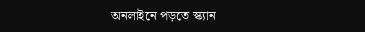অনলাইনে পড়তে স্ক্যান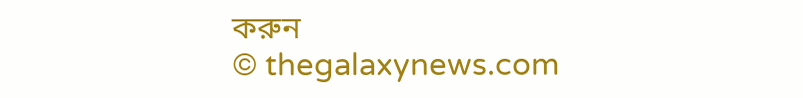করুন
© thegalaxynews.com